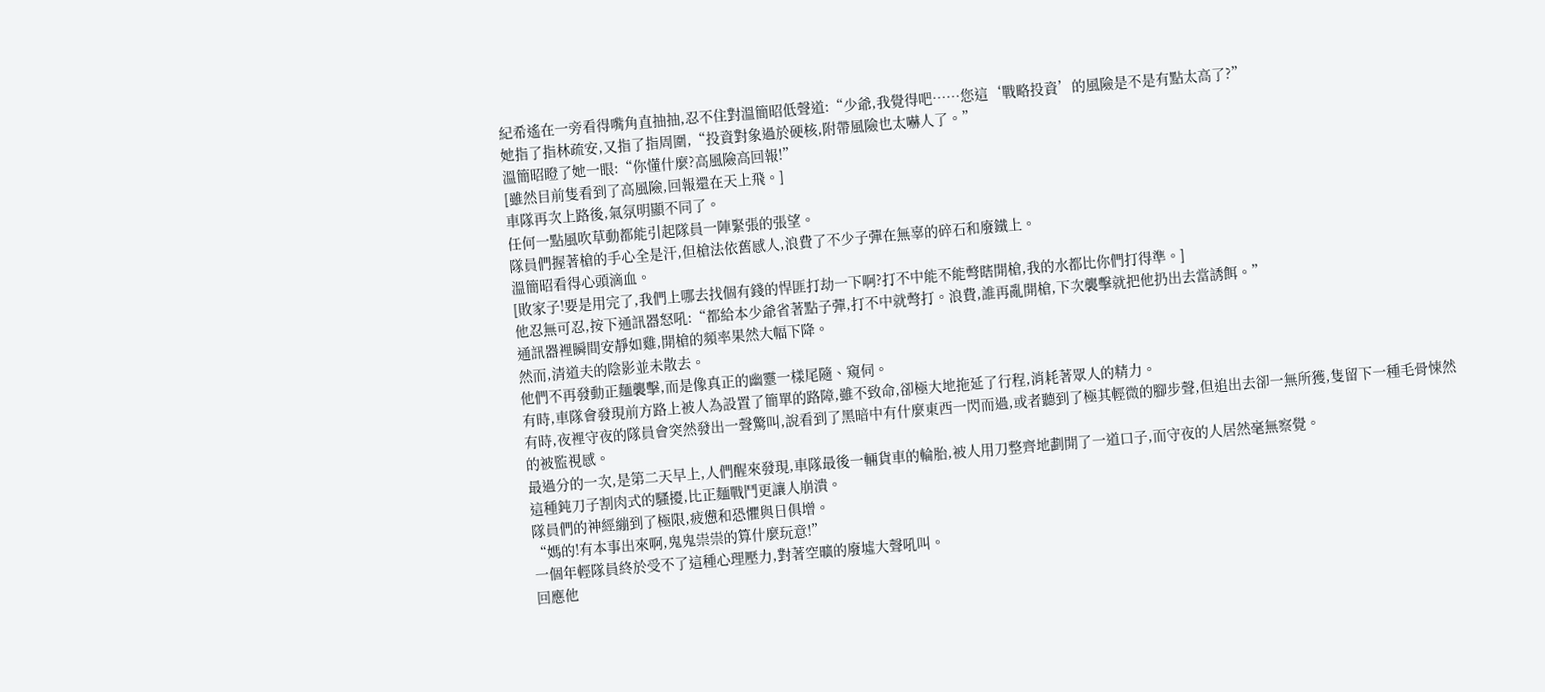紀希遙在一旁看得嘴角直抽抽,忍不住對溫簡昭低聲道:“少爺,我覺得吧……您這‘戰略投資’的風險是不是有點太高了?”
她指了指林疏安,又指了指周圍,“投資對象過於硬核,附帶風險也太嚇人了。”
溫簡昭瞪了她一眼:“你懂什麼?高風險高回報!”
[雖然目前隻看到了高風險,回報還在天上飛。]
車隊再次上路後,氣氛明顯不同了。
任何一點風吹草動都能引起隊員一陣緊張的張望。
隊員們握著槍的手心全是汗,但槍法依舊感人,浪費了不少子彈在無辜的碎石和廢鐵上。
溫簡昭看得心頭滴血。
[敗家子!要是用完了,我們上哪去找個有錢的悍匪打劫一下啊?打不中能不能彆瞎開槍,我的水都比你們打得準。]
他忍無可忍,按下通訊器怒吼:“都給本少爺省著點子彈,打不中就彆打。浪費,誰再亂開槍,下次襲擊就把他扔出去當誘餌。”
通訊器裡瞬間安靜如雞,開槍的頻率果然大幅下降。
然而,清道夫的陰影並未散去。
他們不再發動正麵襲擊,而是像真正的幽靈一樣尾隨、窺伺。
有時,車隊會發現前方路上被人為設置了簡單的路障,雖不致命,卻極大地拖延了行程,消耗著眾人的精力。
有時,夜裡守夜的隊員會突然發出一聲驚叫,說看到了黑暗中有什麼東西一閃而過,或者聽到了極其輕微的腳步聲,但追出去卻一無所獲,隻留下一種毛骨悚然的被監視感。
最過分的一次,是第二天早上,人們醒來發現,車隊最後一輛貨車的輪胎,被人用刀整齊地劃開了一道口子,而守夜的人居然毫無察覺。
這種鈍刀子割肉式的騷擾,比正麵戰鬥更讓人崩潰。
隊員們的神經繃到了極限,疲憊和恐懼與日俱增。
“媽的!有本事出來啊,鬼鬼祟祟的算什麼玩意!”
一個年輕隊員終於受不了這種心理壓力,對著空曠的廢墟大聲吼叫。
回應他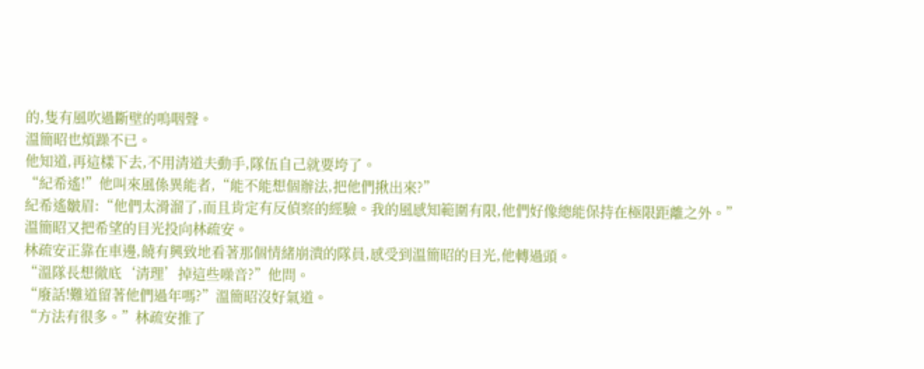的,隻有風吹過斷壁的嗚咽聲。
溫簡昭也煩躁不已。
他知道,再這樣下去,不用清道夫動手,隊伍自己就要垮了。
“紀希遙!”他叫來風係異能者,“能不能想個辦法,把他們揪出來?”
紀希遙皺眉:“他們太滑溜了,而且肯定有反偵察的經驗。我的風感知範圍有限,他們好像總能保持在極限距離之外。”
溫簡昭又把希望的目光投向林疏安。
林疏安正靠在車邊,饒有興致地看著那個情緒崩潰的隊員,感受到溫簡昭的目光,他轉過頭。
“溫隊長想徹底‘清理’掉這些噪音?”他問。
“廢話!難道留著他們過年嗎?”溫簡昭沒好氣道。
“方法有很多。”林疏安推了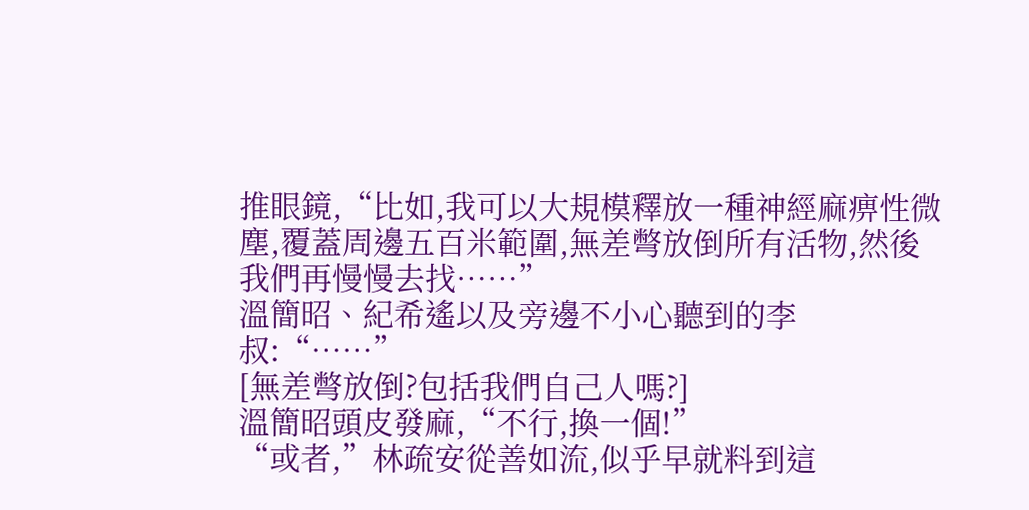推眼鏡,“比如,我可以大規模釋放一種神經麻痹性微塵,覆蓋周邊五百米範圍,無差彆放倒所有活物,然後我們再慢慢去找……”
溫簡昭、紀希遙以及旁邊不小心聽到的李叔:“……”
[無差彆放倒?包括我們自己人嗎?]
溫簡昭頭皮發麻,“不行,換一個!”
“或者,”林疏安從善如流,似乎早就料到這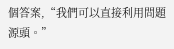個答案,“我們可以直接利用問題源頭。”